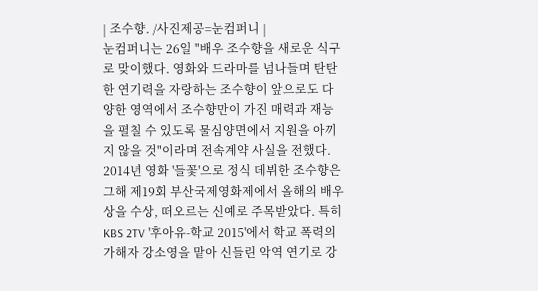| 조수향. /사진제공=눈컴퍼니 |
눈컴퍼니는 26일 "배우 조수향을 새로운 식구로 맞이했다. 영화와 드라마를 넘나들며 탄탄한 연기력을 자랑하는 조수향이 앞으로도 다양한 영역에서 조수향만이 가진 매력과 재능을 펼칠 수 있도록 물심양면에서 지원을 아끼지 않을 것"이라며 전속계약 사실을 전했다.
2014년 영화 '들꽃'으로 정식 데뷔한 조수향은 그해 제19회 부산국제영화제에서 올해의 배우상을 수상, 떠오르는 신예로 주목받았다. 특히 KBS 2TV '후아유-학교 2015'에서 학교 폭력의 가해자 강소영을 맡아 신들린 악역 연기로 강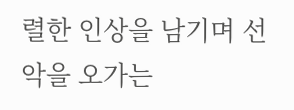렬한 인상을 남기며 선악을 오가는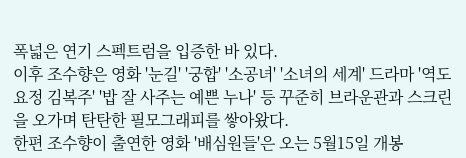폭넓은 연기 스펙트럼을 입증한 바 있다.
이후 조수향은 영화 '눈길' '궁합' '소공녀' '소녀의 세계' 드라마 '역도요정 김복주' '밥 잘 사주는 예쁜 누나' 등 꾸준히 브라운관과 스크린을 오가며 탄탄한 필모그래피를 쌓아왔다.
한편 조수향이 출연한 영화 '배심원들'은 오는 5월15일 개봉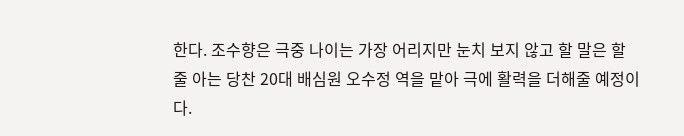한다. 조수향은 극중 나이는 가장 어리지만 눈치 보지 않고 할 말은 할 줄 아는 당찬 20대 배심원 오수정 역을 맡아 극에 활력을 더해줄 예정이다.